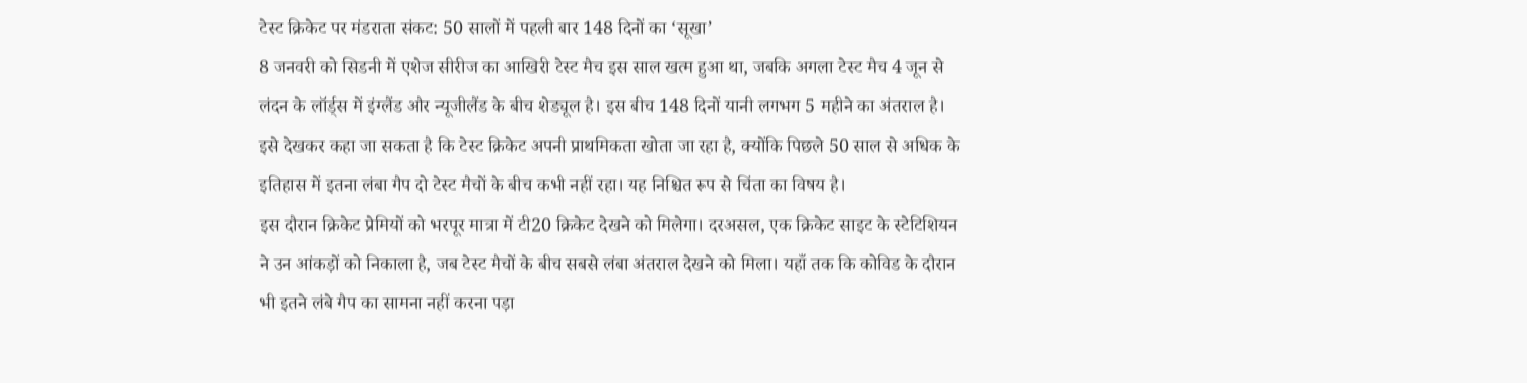टेस्ट क्रिकेट पर मंडराता संकट: 50 सालों में पहली बार 148 दिनों का ‘सूखा’
8 जनवरी को सिडनी में एशेज सीरीज का आखिरी टेस्ट मैच इस साल खत्म हुआ था, जबकि अगला टेस्ट मैच 4 जून से लंदन के लॉर्ड्स में इंग्लैंड और न्यूजीलैंड के बीच शेड्यूल है। इस बीच 148 दिनों यानी लगभग 5 महीने का अंतराल है।
इसे देखकर कहा जा सकता है कि टेस्ट क्रिकेट अपनी प्राथमिकता खोता जा रहा है, क्योंकि पिछले 50 साल से अधिक के इतिहास में इतना लंबा गैप दो टेस्ट मैचों के बीच कभी नहीं रहा। यह निश्चित रूप से चिंता का विषय है।
इस दौरान क्रिकेट प्रेमियों को भरपूर मात्रा में टी20 क्रिकेट देखने को मिलेगा। दरअसल, एक क्रिकेट साइट के स्टेटिशियन ने उन आंकड़ों को निकाला है, जब टेस्ट मैचों के बीच सबसे लंबा अंतराल देखने को मिला। यहाँ तक कि कोविड के दौरान भी इतने लंबे गैप का सामना नहीं करना पड़ा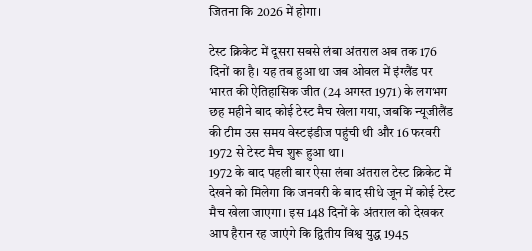जितना कि 2026 में होगा।

टेस्ट क्रिकेट में दूसरा सबसे लंबा अंतराल अब तक 176 दिनों का है। यह तब हुआ था जब ओवल में इंग्लैंड पर भारत की ऐतिहासिक जीत (24 अगस्त 1971) के लगभग छह महीने बाद कोई टेस्ट मैच खेला गया, जबकि न्यूजीलैंड की टीम उस समय वेस्टइंडीज पहुंची थी और 16 फरवरी 1972 से टेस्ट मैच शुरू हुआ था।
1972 के बाद पहली बार ऐसा लंबा अंतराल टेस्ट क्रिकेट में देखने को मिलेगा कि जनवरी के बाद सीधे जून में कोई टेस्ट मैच खेला जाएगा। इस 148 दिनों के अंतराल को देखकर आप हैरान रह जाएंगे कि द्वितीय विश्व युद्ध 1945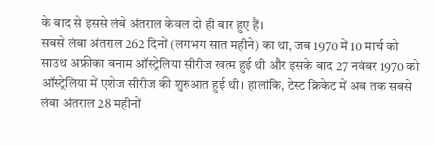के बाद से इससे लंबे अंतराल केवल दो ही बार हुए हैं।
सबसे लंबा अंतराल 262 दिनों (लगभग सात महीने) का था, जब 1970 में 10 मार्च को साउथ अफ्रीका बनाम ऑस्ट्रेलिया सीरीज खत्म हुई थी और इसके बाद 27 नवंबर 1970 को ऑस्ट्रेलिया में एशेज सीरीज की शुरुआत हुई थी। हालांकि, टेस्ट क्रिकेट में अब तक सबसे लंबा अंतराल 28 महीनों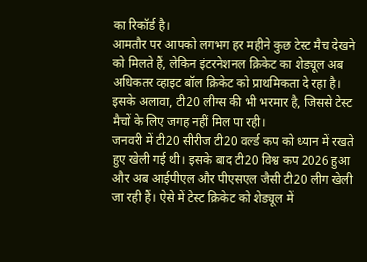का रिकॉर्ड है।
आमतौर पर आपको लगभग हर महीने कुछ टेस्ट मैच देखने को मिलते हैं, लेकिन इंटरनेशनल क्रिकेट का शेड्यूल अब अधिकतर व्हाइट बॉल क्रिकेट को प्राथमिकता दे रहा है। इसके अलावा, टी20 लीग्स की भी भरमार है, जिससे टेस्ट मैचों के लिए जगह नहीं मिल पा रही।
जनवरी में टी20 सीरीज टी20 वर्ल्ड कप को ध्यान में रखते हुए खेली गई थी। इसके बाद टी20 विश्व कप 2026 हुआ और अब आईपीएल और पीएसएल जैसी टी20 लीग खेली जा रही हैं। ऐसे में टेस्ट क्रिकेट को शेड्यूल में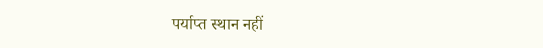पर्याप्त स्थान नहीं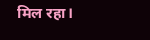मिल रहा।